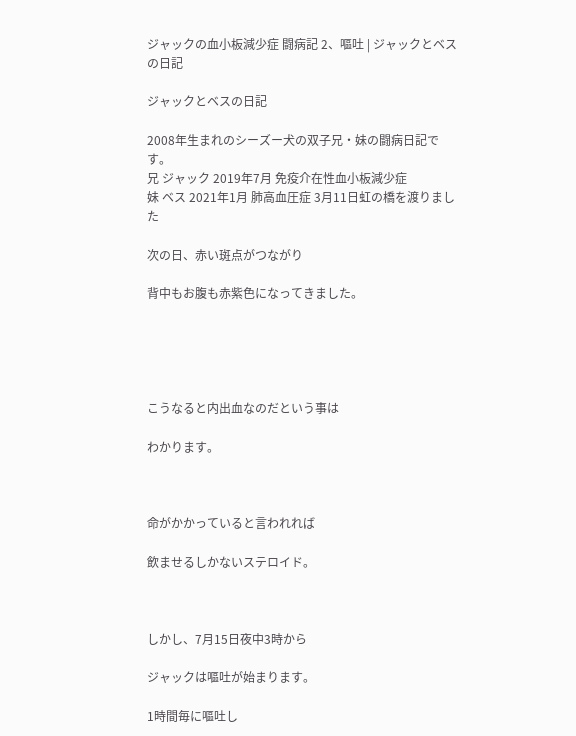ジャックの血小板減少症 闘病記 2、嘔吐 | ジャックとベスの日記

ジャックとベスの日記

2008年生まれのシーズー犬の双子兄・妹の闘病日記です。
兄 ジャック 2019年7月 免疫介在性血小板減少症
妹 ベス 2021年1月 肺高血圧症 3月11日虹の橋を渡りました

次の日、赤い斑点がつながり

背中もお腹も赤紫色になってきました。





こうなると内出血なのだという事は

わかります。



命がかかっていると言われれば

飲ませるしかないステロイド。



しかし、7月15日夜中3時から

ジャックは嘔吐が始まります。

1時間毎に嘔吐し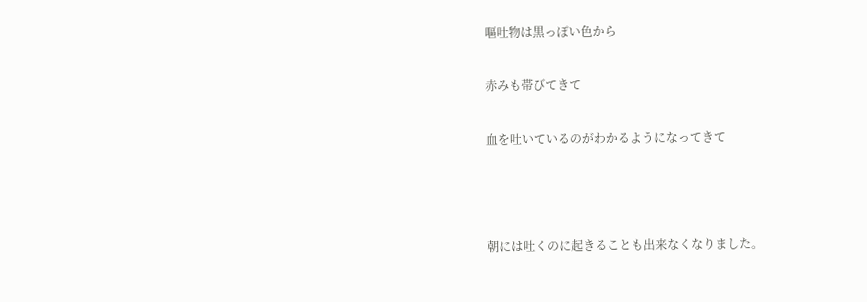嘔吐物は黒っぽい色から

赤みも帯びてきて

血を吐いているのがわかるようになってきて



朝には吐くのに起きることも出来なくなりました。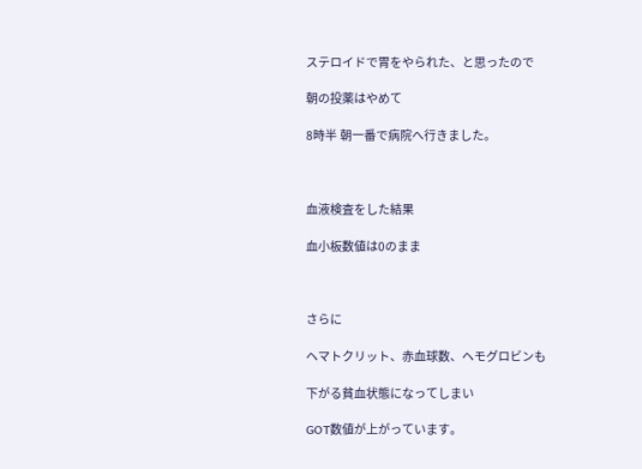ステロイドで胃をやられた、と思ったので

朝の投薬はやめて

8時半 朝一番で病院へ行きました。



血液検査をした結果

血小板数値は0のまま



さらに

ヘマトクリット、赤血球数、ヘモグロビンも

下がる貧血状態になってしまい

GOT数値が上がっています。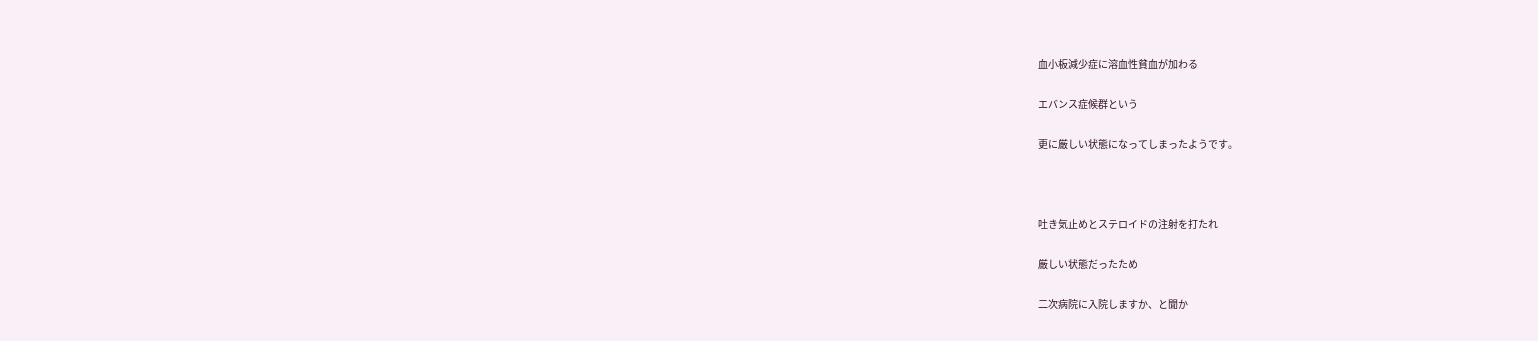血小板減少症に溶血性貧血が加わる

エバンス症候群という

更に厳しい状態になってしまったようです。



吐き気止めとステロイドの注射を打たれ

厳しい状態だったため

二次病院に入院しますか、と聞か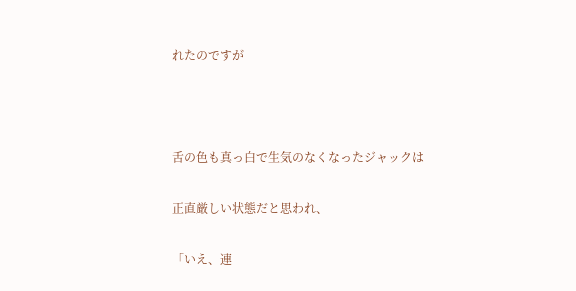れたのですが



舌の色も真っ白で生気のなくなったジャックは

正直厳しい状態だと思われ、

「いえ、連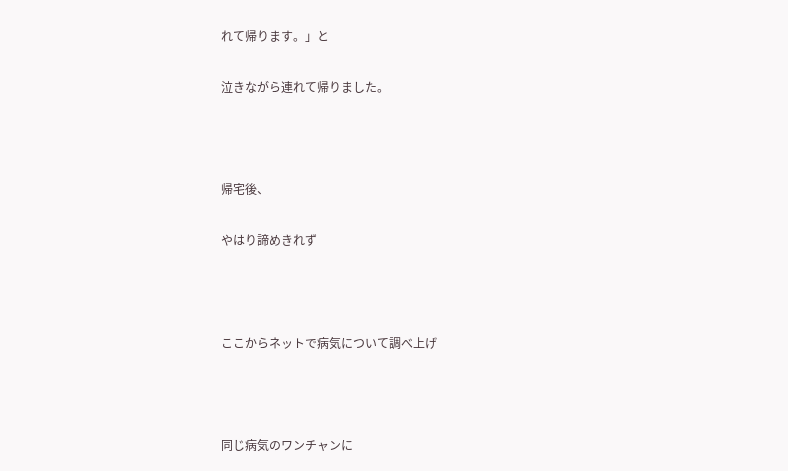れて帰ります。」と

泣きながら連れて帰りました。



帰宅後、

やはり諦めきれず



ここからネットで病気について調べ上げ



同じ病気のワンチャンに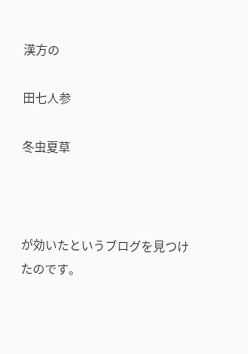漢方の

田七人参

冬虫夏草



が効いたというブログを見つけたのです。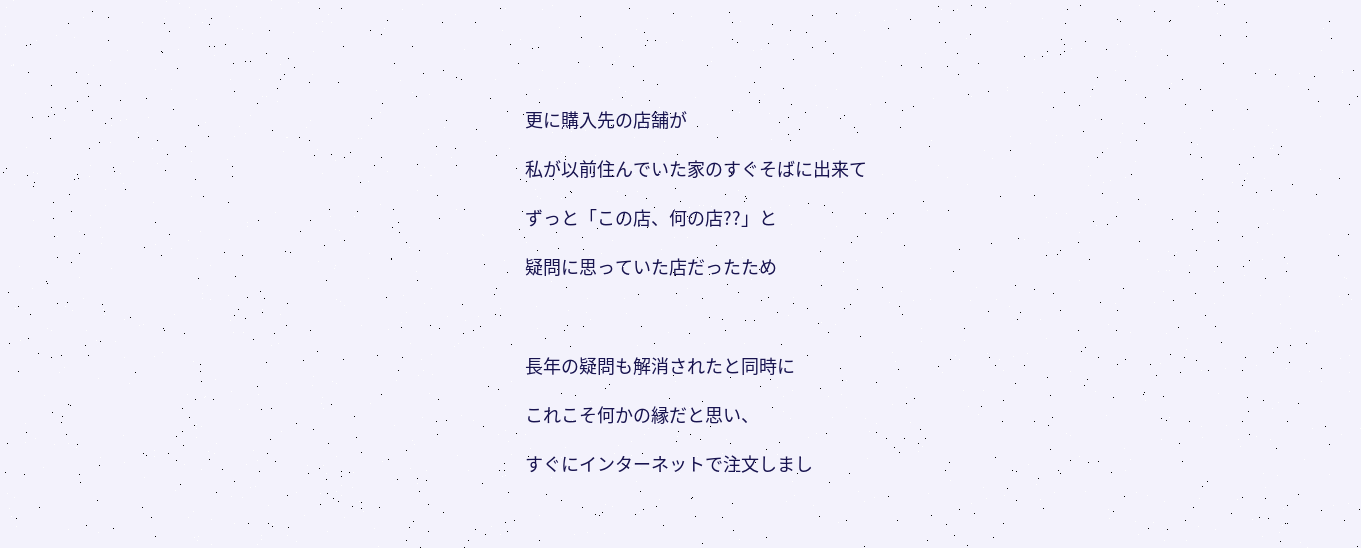更に購入先の店舗が

私が以前住んでいた家のすぐそばに出来て

ずっと「この店、何の店??」と

疑問に思っていた店だったため



長年の疑問も解消されたと同時に

これこそ何かの縁だと思い、

すぐにインターネットで注文しまし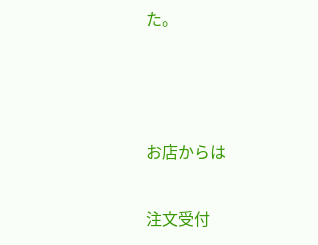た。



お店からは

注文受付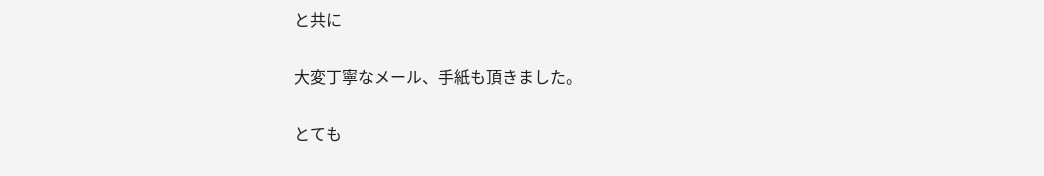と共に

大変丁寧なメール、手紙も頂きました。

とても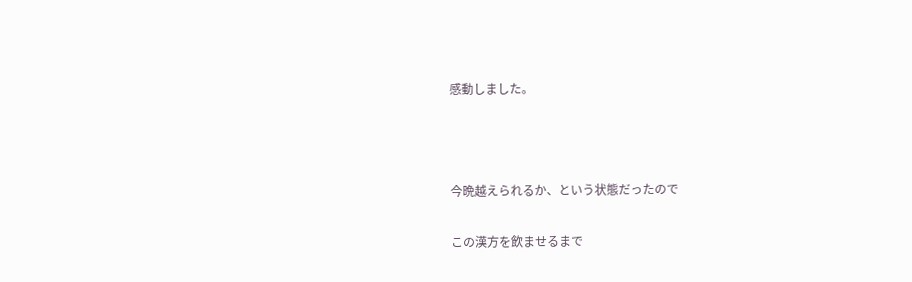感動しました。



今晩越えられるか、という状態だったので

この漢方を飲ませるまで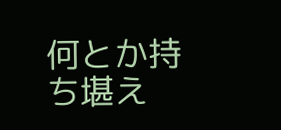何とか持ち堪え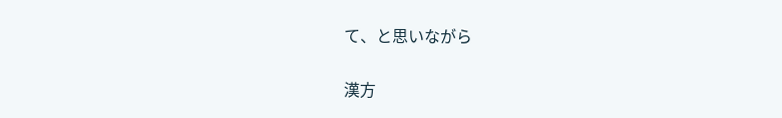て、と思いながら

漢方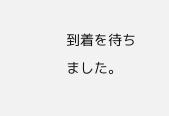到着を待ちました。